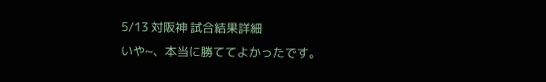5/13 対阪神 試合結果詳細
いや~、本当に勝ててよかったです。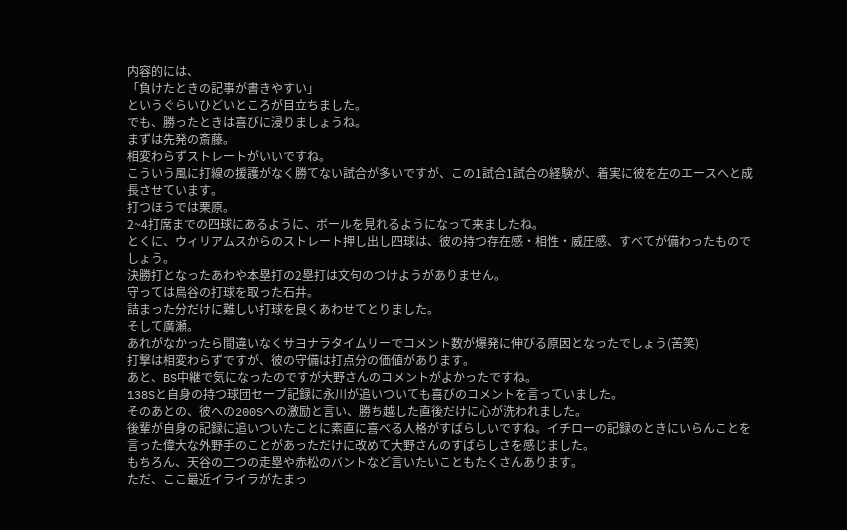内容的には、
「負けたときの記事が書きやすい」
というぐらいひどいところが目立ちました。
でも、勝ったときは喜びに浸りましょうね。
まずは先発の斎藤。
相変わらずストレートがいいですね。
こういう風に打線の援護がなく勝てない試合が多いですが、この1試合1試合の経験が、着実に彼を左のエースへと成長させています。
打つほうでは栗原。
2~4打席までの四球にあるように、ボールを見れるようになって来ましたね。
とくに、ウィリアムスからのストレート押し出し四球は、彼の持つ存在感・相性・威圧感、すべてが備わったものでしょう。
決勝打となったあわや本塁打の2塁打は文句のつけようがありません。
守っては鳥谷の打球を取った石井。
詰まった分だけに難しい打球を良くあわせてとりました。
そして廣瀬。
あれがなかったら間違いなくサヨナラタイムリーでコメント数が爆発に伸びる原因となったでしょう(苦笑)
打撃は相変わらずですが、彼の守備は打点分の価値があります。
あと、BS中継で気になったのですが大野さんのコメントがよかったですね。
138Sと自身の持つ球団セーブ記録に永川が追いついても喜びのコメントを言っていました。
そのあとの、彼への200Sへの激励と言い、勝ち越した直後だけに心が洗われました。
後輩が自身の記録に追いついたことに素直に喜べる人格がすばらしいですね。イチローの記録のときにいらんことを言った偉大な外野手のことがあっただけに改めて大野さんのすばらしさを感じました。
もちろん、天谷の二つの走塁や赤松のバントなど言いたいこともたくさんあります。
ただ、ここ最近イライラがたまっ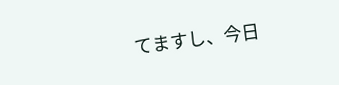てますし、今日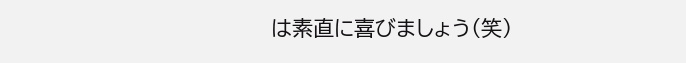は素直に喜びましょう(笑)